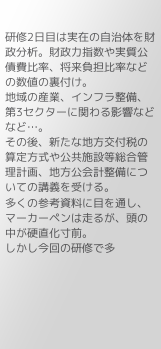研修2日目は実在の自治体を財政分析。財政力指数や実質公債費比率、将来負担比率などの数値の裏付け。
地域の産業、インフラ整備、第3セクターに関わる影響などなど…。
その後、新たな地方交付税の算定方式や公共施設等総合管理計画、地方公会計整備についての講義を受ける。
多くの参考資料に目を通し、マーカーペンは走るが、頭の中が硬直化寸前。
しかし今回の研修で多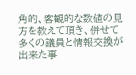角的、客観的な数値の見方を教えて頂き、併せて多くの議員と情報交換が出来た事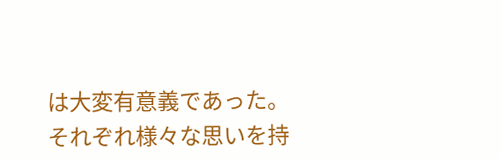は大変有意義であった。
それぞれ様々な思いを持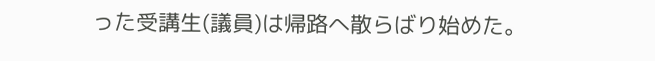った受講生(議員)は帰路へ散らばり始めた。